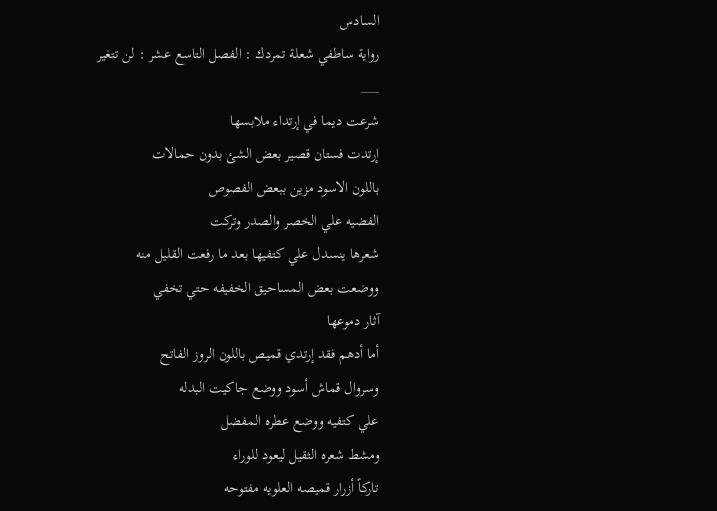السادس
رواية ساطفي شعلة تمردك : الفصل التاسع عشر : لن تتغير
___
شرعت ديما في إرتداء ملابسها
إرتدت فستان قصير بعض الشئ بدون حمالات
باللون الاسود مزين ببعض الفصوص
الفضيه علي الخصر والصدر وتركت
شعرها ينسدل علي كتفيها بعد ما رفعت القليل منه
ووضعت بعض المساحيق الخفيفه حتي تخفي
آثار دموعها
أما أدهم فقد إرتدي قميص باللون الروز الفاتح
وسروال قماش أسود ووضع جاكيت البدله
علي كتفيه ووضع عطره المفضل
ومشط شعره الثقيل ليعود للوراء
تاركاً أزرار قميصه العلويه مفتوحه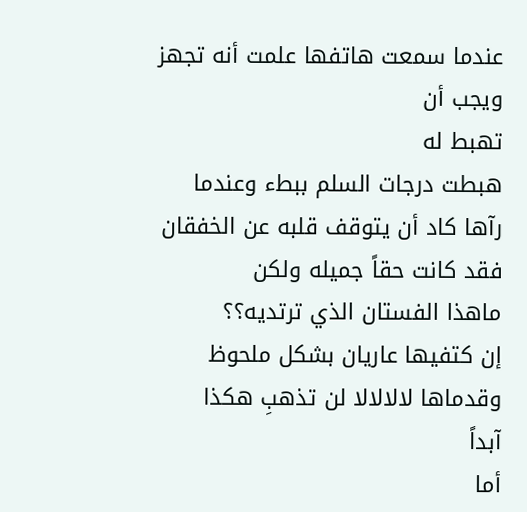عندما سمعت هاتفها علمت أنه تجهز ويجب أن
تهبط له
هبطت درجات السلم ببطء وعندما
رآها كاد أن يتوقف قلبه عن الخفقان
فقد كانت حقاً جميله ولكن
ماهذا الفستان الذي ترتديه؟؟
إن كتفيها عاريان بشكل ملحوظ
وقدماها لالالالا لن تذهبِ هكذا
آبداً
أما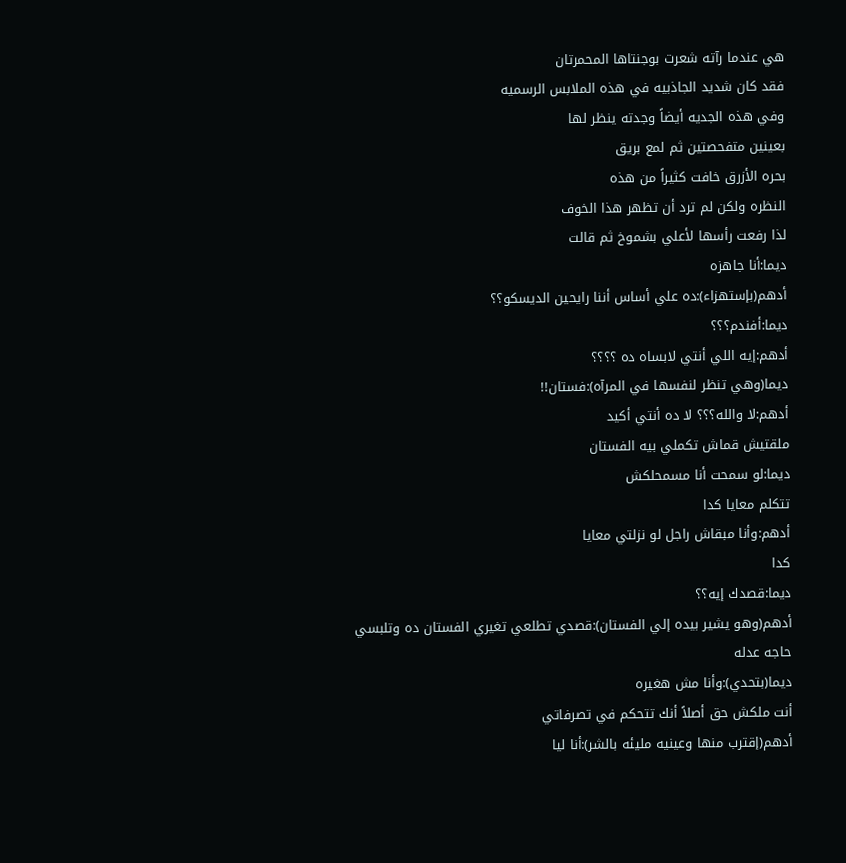هي عندما رآته شعرت بوجنتاها المحمرتان
فقد كان شديد الجاذبيه في هذه الملابس الرسميه
وفي هذه الجديه أيضاً وجدته ينظر لها
بعينين متفحصتين ثم لمع بريق
بحره الأزرق خافت كثيراً من هذه
النظره ولكن لم ترد أن تظهر هذا الخوف
لذا رفعت رأسها لأعلي بشموخ ثم قالت
ديما:أنا جاهزه
أدهم(بإستهزاء):ده علي أساس أننا رايحين الديسكو؟؟
ديما:أفندم؟؟؟
أدهم:إيه اللي أنتي لابساه ده ؟؟؟؟
ديما(وهي تنظر لنفسها في المرآه):فستان!!
أدهم:لا والله؟؟؟ لا ده أنتي أكيد
ملقتيش قماش تكملي بيه الفستان
ديما:لو سمحت أنا مسمحلكش
تتكلم معايا كدا
أدهم:وأنا مبقاش راجل لو نزلتي معايا
كدا
ديما:قصدك إيه؟؟
أدهم(وهو يشير بيده إلي الفستان):قصدي تطلعي تغيري الفستان ده وتلبسي حاجه عدله
ديما(بتحدي):وأنا مش هغيره
أنت ملكش حق أصلاً أنك تتحكم في تصرفاتي
أدهم(إقترب منها وعينيه مليئه بالشر):أنا ليا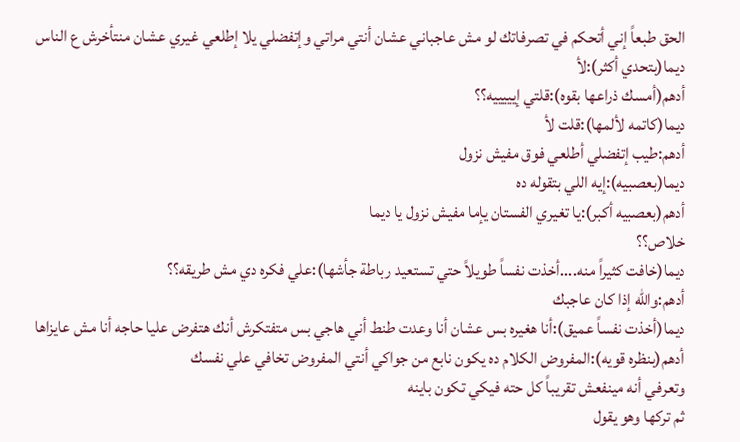الحق طبعاً إني أتحكم في تصرفاتك لو مش عاجباني عشان أنتي مراتي وإتفضلي يلا إطلعي غيري عشان منتأخرش ع الناس
ديما(بتحدي أكثر):لأ
أدهم(أمسك ذراعها بقوه):قلتي إيييييه؟؟
ديما(كاتمه لألمها):قلت لأ
أدهم:طيب إتفضلي أطلعي فوق مفيش نزول
ديما(بعصبيه):إيه اللي بتقوله ده
أدهم(بعصبيه أكبر):يا تغيري الفستان يإما مفيش نزول يا ديما
خلاص؟؟
ديما(خافت كثيراً منه....أخذت نفساً طويلاً حتي تستعيد رباطة جأشها):علي فكره دي مش طريقه؟؟
أدهم:والله إذا كان عاجبك
ديما(أخذت نفساً عميق):أنا هغيره بس عشان أنا وعدت طنط أني هاجي بس متفتكرش أنك هتفرض عليا حاجه أنا مش عايزاها
أدهم(بنظره قويه):المفروض الكلام ده يكون نابع من جواكي أنتي المفروض تخافي علي نفسك
وتعرفي أنه مينفعش تقريباً كل حته فيكي تكون باينه
ثم تركها وهو يقول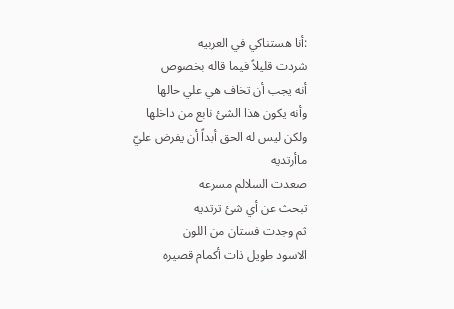:أنا هستناكي في العربيه
شردت قليلاً فيما قاله بخصوص
أنه يجب أن تخاف هي علي حالها
وأنه يكون هذا الشئ نابع من داخلها
ولكن ليس له الحق أبداً أن يفرض عليّ
ماأرتديه
صعدت السلالم مسرعه
تبحث عن أي شئ ترتديه
ثم وجدت فستان من اللون
الاسود طويل ذات أكمام قصيره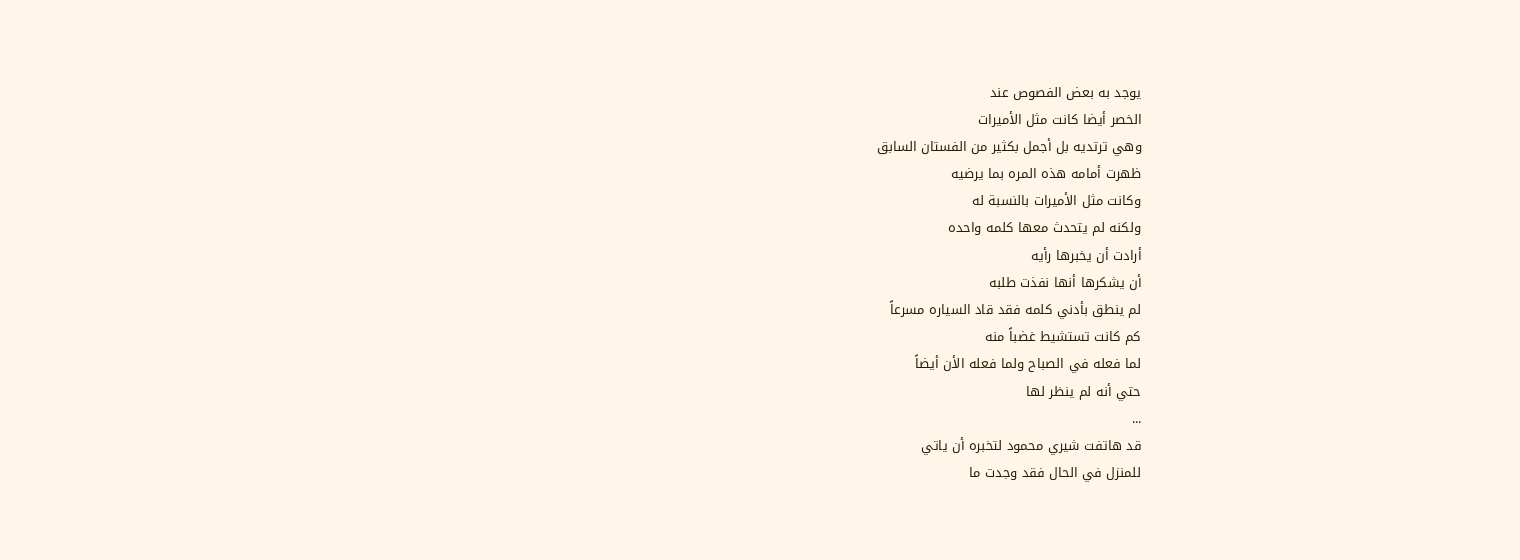يوجد به بعض الفصوص عند
الخصر أيضا كانت مثل الأميرات
وهي ترتديه بل أجمل بكثير من الفستان السابق
ظهرت أمامه هذه المره بما يرضيه
وكانت مثل الأميرات بالنسبة له
ولكنه لم يتحدث معها كلمه واحده
أرادت أن يخبرها رأيه
أن يشكرها أنها نفذت طلبه
لم ينطق بأدني كلمه فقد قاد السياره مسرعاً
كم كانت تستشيط غضباً منه
لما فعله في الصباح ولما فعله الأن أيضاً
حتي أنه لم ينظر لها
...
قد هاتفت شيري محمود لتخبره أن ياتي
للمنزل في الحال فقد وجدت ما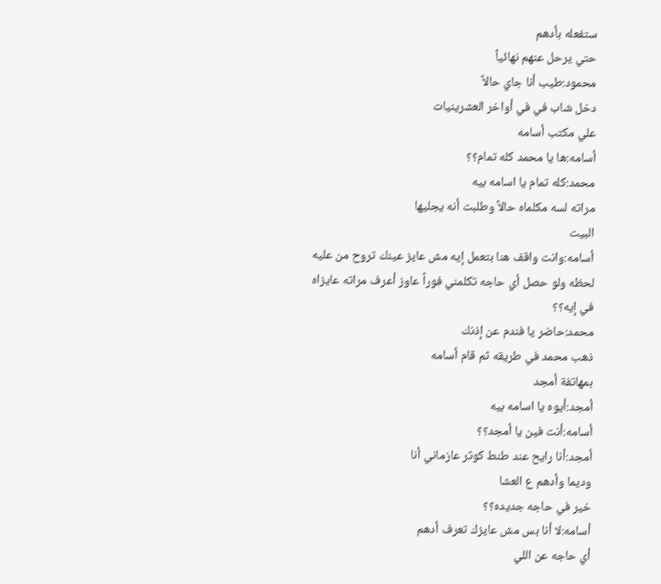ستفعله بأدهم
حتي يرحل عنهم نهائياً
محمود:طيب أنا جاي حالاً
دخل شاب في في أواخر العشرينيات
علي مكتب أسامه
أسامه:ها يا محمد كله تمام؟؟
محمد:كله تمام يا اسامه بيه
مراته لسه مكلماه حالاً وطلبت أنه يجليها
البيت
أسامه:وانت واقف هنا بتعمل إيه مش عايز عينك تروح من عليه لحظه ولو حصل أي حاجه تكلمني فوراً عاوز أعرف مراته عايزاه في إيه؟؟
محمد:حاضر يا فندم عن إذنك
ذهب محمد في طريقه ثم قام أسامه
بمهاتفة أمجد
أمجد:أيوه يا اسامه بيه
أسامه:أنت فين يا أمجد؟؟
أمجد:أنا رايح عند طنط كوثر عازماني أنا
وديما وأدهم ع العشا
خير في حاجه جديده؟؟
أسامه:لا أنا بس مش عايزك تعرف أدهم
أي حاجه عن اللي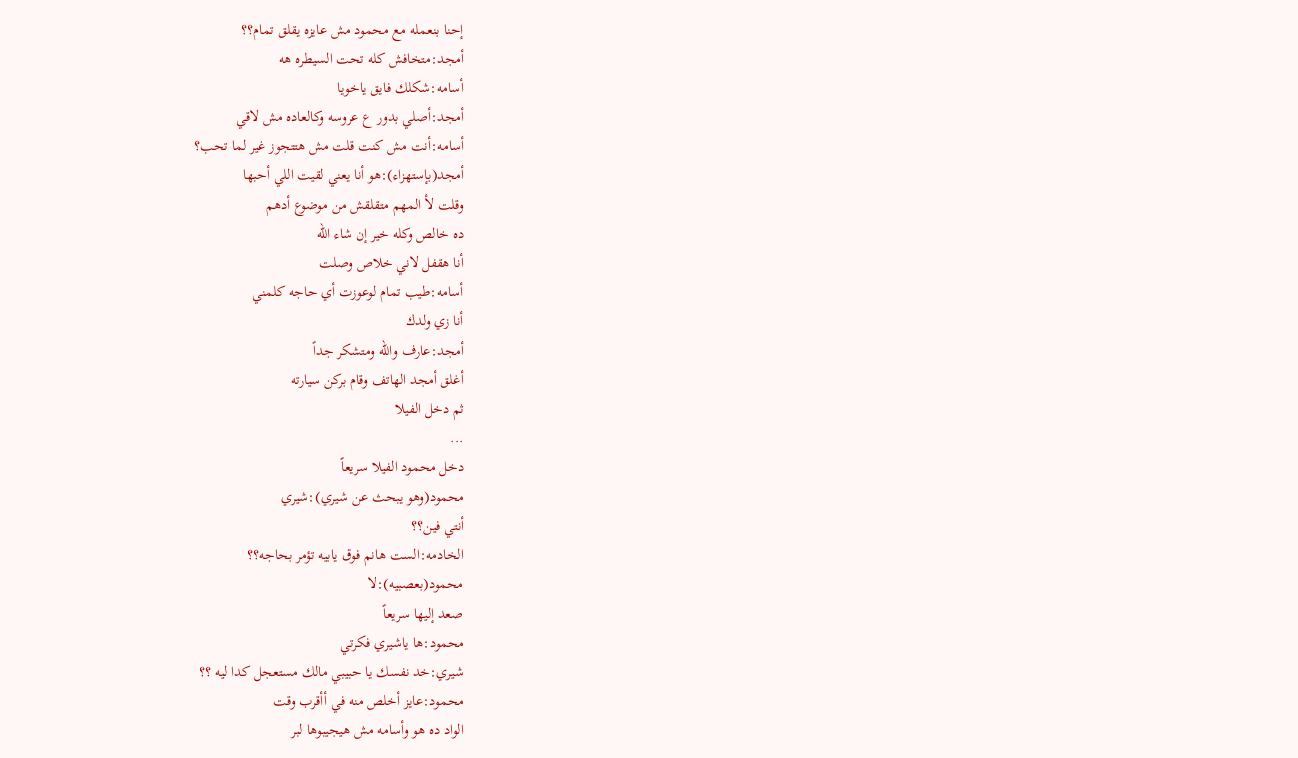إحنا بنعمله مع محمود مش عايزه يقلق تمام؟؟
أمجد:متخافش كله تحت السيطره هه
أسامه:شكلك فايق ياخويا
أمجد:أصلي بدور ع عروسه وكالعاده مش لاقي
أسامه:أنت مش كنت قلت مش هتتجوز غير لما تحب؟
أمجد(بإستهزاء):هو أنا يعني لقيت اللي أحبها
وقلت لأ المهم متقلقش من موضوع أدهم
ده خالص وكله خير إن شاء الله
أنا هقفل لاني خلاص وصلت
أسامه:طيب تمام لوعوزت أي حاجه كلمني
أنا زي ولدك
أمجد:عارف والله ومتشكر جداً
أغلق أمجد الهاتف وقام بركن سيارته
ثم دخل الفيلا
...
دخل محمود الفيلا سريعاً
محمود(وهو يبحث عن شيري):شيري
أنتي فين؟؟
الخادمه:الست هانم فوق يابيه تؤمر بحاجه؟؟
محمود(بعصبيه):لا
صعد إليها سريعاً
محمود:ها ياشيري فكرتي
شيري:خد نفسك يا حبيبي مالك مستعجل كدا ليه ؟؟
محمود:عايز أخلص منه في أأقرب وقت
الواد ده هو وأسامه مش هيجيبوها لبر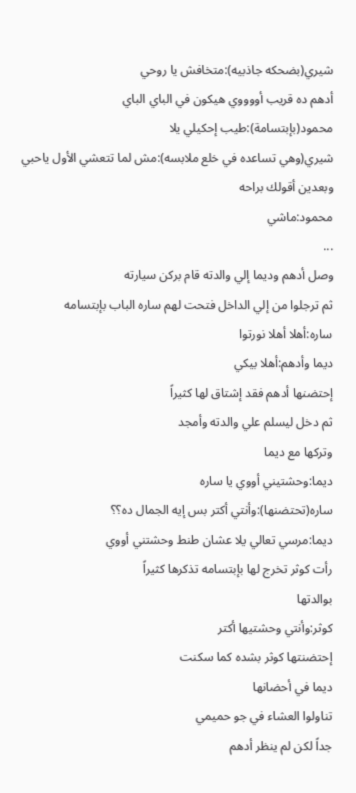شيري(بضحكه جاذبيه):متخافش يا روحي
أدهم ده قريب أووووي هيكون في الباي الباي
محمود(بإبتسامة):طيب إحكيلي يلا
شيري(وهي تساعده في خلع ملابسه):مش لما تتعشي الأول ياحبي وبعدين أقولك براحه
محمود:ماشي
...
وصل أدهم وديما إلي والدته قام بركن سيارته
ثم ترجلوا من إلي الداخل فتحت لهم ساره الباب بإبتسامه
ساره:أهلا أهلا نورتوا
ديما وأدهم:أهلا بيكي
إحتضنها أدهم فقد إشتاق لها كثيراً
ثم دخل ليسلم علي والدته وأمجد
وتركها مع ديما
ديما:وحشتيني أووي يا ساره
ساره(تحتضنها):وأنتي أكتر بس إيه الجمال ده؟؟
ديما:مرسي تعالي يلا عشان طنط وحشتني أووي
رأت كوثر تخرج لها بإبتسامه تذكرها كثيراً
بوالدتها
كوثر:وأنتي وحشتيها أكتر
إحتضنتها كوثر بشده كما سكنت
ديما في أحضانها
تناولوا العشاء في جو حميمي
جداً لكن لم ينظر أدهم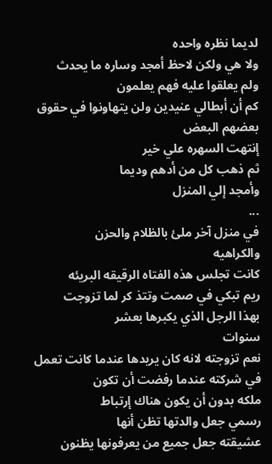لديما نظره واحده
ولا هي ولكن لاحظ أمجد وساره ما يحدث
ولم يعلقوا عليه فهم يعلمون
كم أن أبطالي عنيدين ولن يتهاونوا في حقوق
بعضهم البعض
إنتهت السهره علي خير
ثم ذهب كل من أدهم وديما
وأمجد إلي المنزل
...
في منزل آخر ملئ بالظلام والحزن
والكراهيه
كانت تجلس هذه الفتاه الرقيقه البريئه
ريم تبكي في صمت وتتذ كر لما تزوجت
بهذا الرجل الذي يكبرها بعشر
سنوات
نعم تزوجته لانه كان يريدها عندما كانت تعمل في شركته عندما رفضت أن تكون
ملكه بدون أن يكون هناك إرتباط
رسمي جعل والدتها تظن أنها
عشيقته جعل جميع من يعرفونها يظنون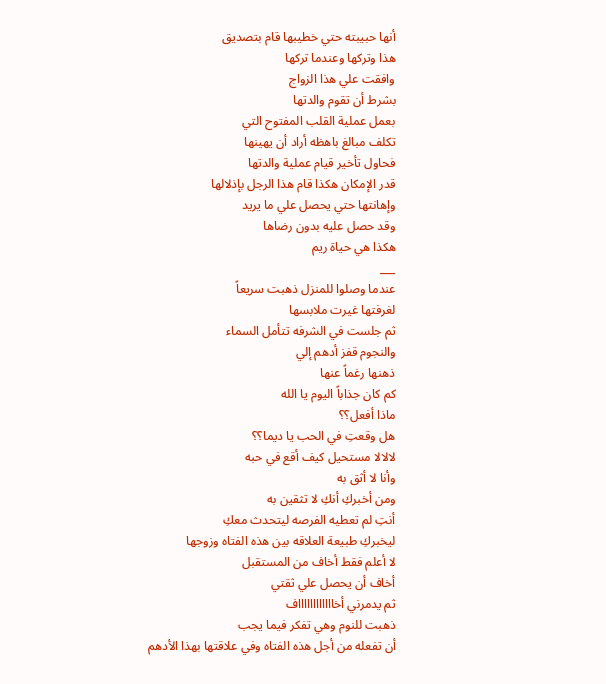أنها حبيبته حتي خطيبها قام بتصديق
هذا وتركها وعندما تركها
وافقت علي هذا الزواج
بشرط أن تقوم والدتها
بعمل عملية القلب المفتوح التي
تكلف مبالغ باهظه أراد أن يهينها
فحاول تأخير قيام عملية والدتها
قدر الإمكان هكذا قام هذا الرجل بإذلالها
وإهانتها حتي يحصل علي ما يريد
وقد حصل عليه بدون رضاها
هكذا هي حياة ريم
___
عندما وصلوا للمنزل ذهبت سريعاً
لغرفتها غيرت ملابسها
ثم جلست في الشرفه تتأمل السماء
والنجوم قفز أدهم إلي
ذهنها رغماً عنها
كم كان جذاباً اليوم يا الله
ماذا أفعل؟؟
هل وقعتِ في الحب يا ديما؟؟
لالالا مستحيل كيف أقع في حبه
وأنا لا أثق به
ومن أخبركِ أنكِ لا تثقين به
أنتِ لم تعطيه الفرصه ليتحدث معكِ
ليخبركِ طبيعة العلاقه بين هذه الفتاه وزوجها
لا أعلم فقط أخاف من المستقبل
أخاف أن يحصل علي ثقتي
ثم يدمرني أخااااااااااااف
ذهبت للنوم وهي تفكر فيما يجب
أن تفعله من أجل هذه الفتاه وفي علاقتها بهذا الأدهم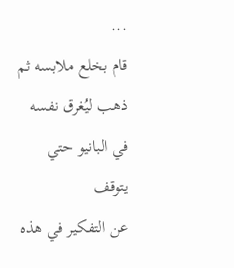...
قام بخلع ملابسه ثم ذهب ليُغرق نفسه
في البانيو حتي يتوقف
عن التفكير في هذه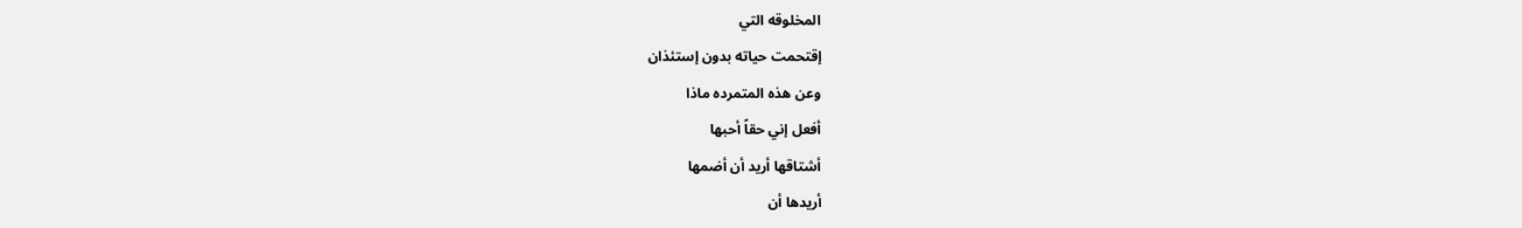المخلوقه التي
إقتحمت حياته بدون إستئذان
وعن هذه المتمرده ماذا
أفعل إني حقاً أحبها
أشتاقها أريد أن أضمها
أريدها أن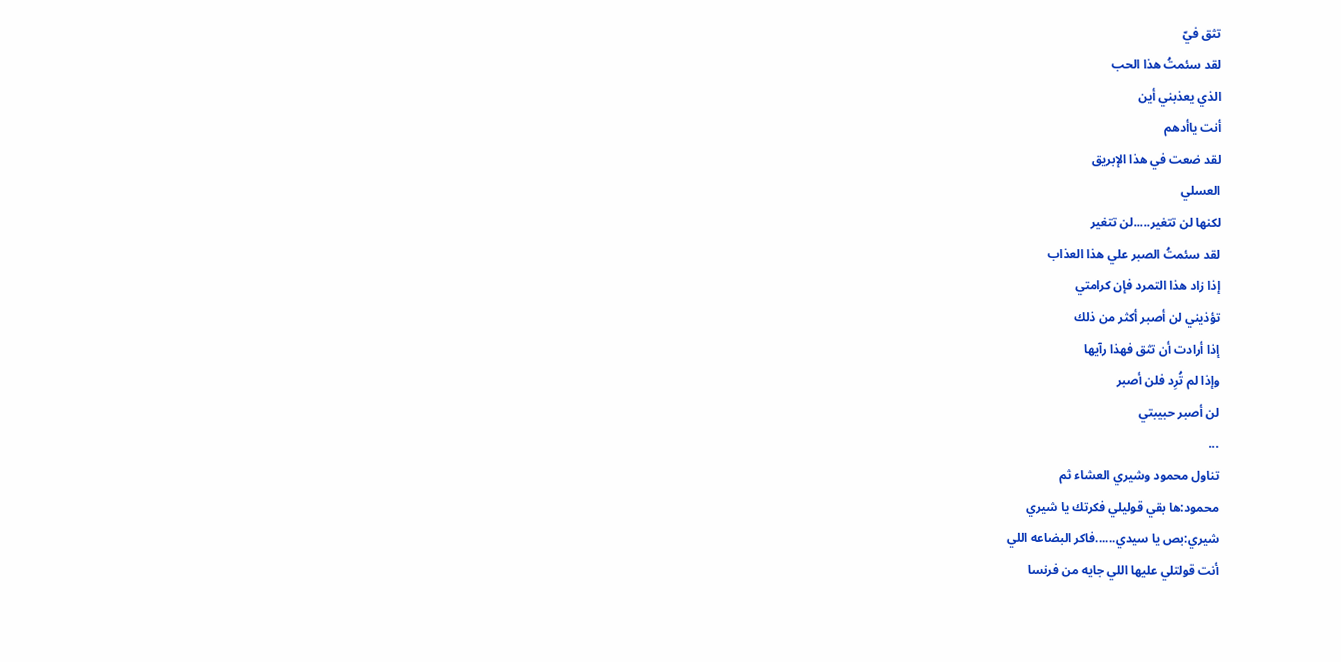تثق فيّ
لقد سئمتُ هذا الحب
الذي يعذبني أين
أنت ياأدهم
لقد ضعت في هذا الإبريق
العسلي
لكنها لن تتغير.....لن تتغير
لقد سئمتُ الصبر علي هذا العذاب
إذا زاد هذا التمرد فإن كرامتي
تؤذيني لن أصبر أكثر من ذلك
إذا أرادت أن تثق فهذا رآيها
وإذا لم تُرِد فلن أصبر
لن أصبر حبيبتي
...
تناول محمود وشيري العشاء ثم
محمود:ها بقي قوليلي فكرتك يا شيري
شيري:بص يا سيدي......فاكر البضاعه اللي
أنت قولتلي عليها اللي جايه من فرنسا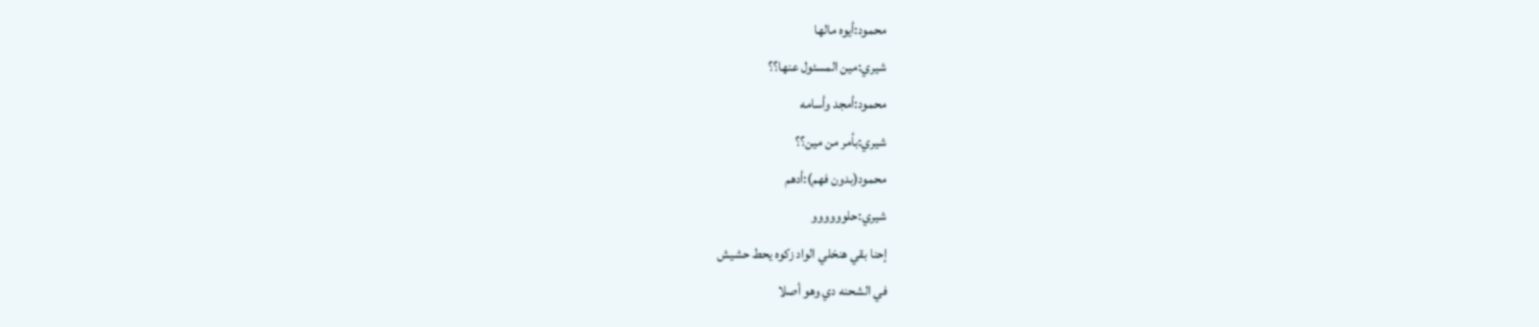محمود:أيوه مالها
شيري:مين المسئول عنها؟؟
محمود:أمجد وأسامه
شيري:بأمر من مين؟؟
محمود(بدون فهم):أدهم
شيري:حلوووووو
إحنا بقي هنخلي الواد زكوه يحط حشيش
في الشحنه دي وهو أصلا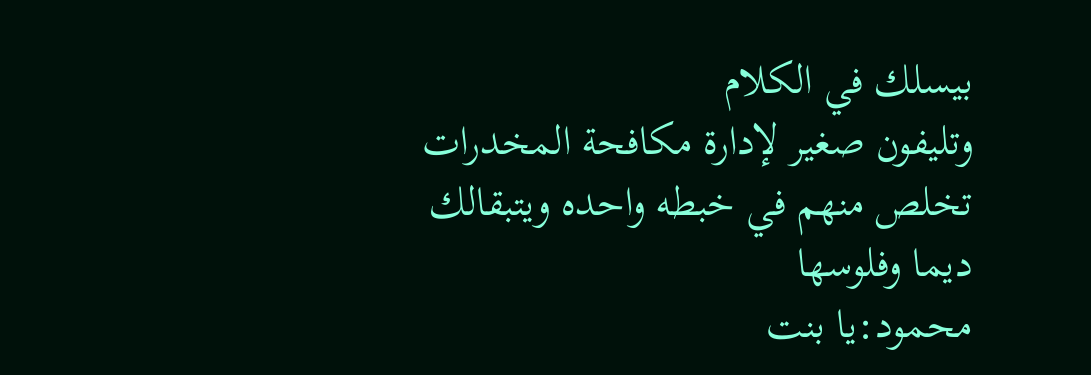بيسلك في الكلام
وتليفون صغير لإدارة مكافحة المخدرات
تخلص منهم في خبطه واحده ويتبقالك ديما وفلوسها
محمود:يا بنت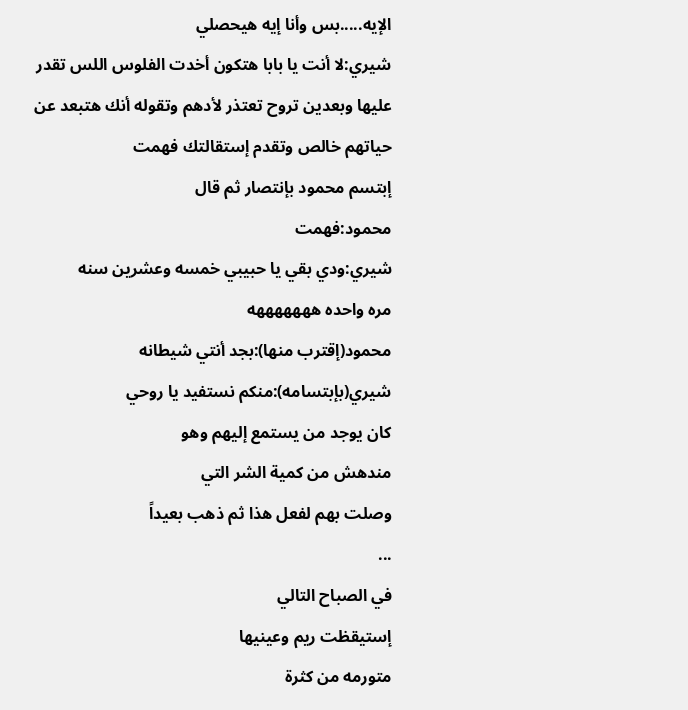الإيه.....بس وأنا إيه هيحصلي
شيري:لا أنت يا بابا هتكون أخدت الفلوس اللس تقدر عليها وبعدين تروح تعتذر لأدهم وتقوله أنك هتبعد عن حياتهم خالص وتقدم إستقالتك فهمت
إبتسم محمود بإنتصار ثم قال
محمود:فهمت
شيري:ودي بقي يا حبيبي خمسه وعشرين سنه
مره واحده هههههههه
محمود(إقترب منها):بجد أنتي شيطانه
شيري(بإبتسامه):منكم نستفيد يا روحي
كان يوجد من يستمع إليهم وهو
مندهش من كمية الشر التي
وصلت بهم لفعل هذا ثم ذهب بعيداً
...
في الصباح التالي
إستيقظت ريم وعينيها
متورمه من كثرة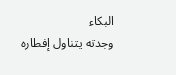البكاء
وجدته يتناول إفطاره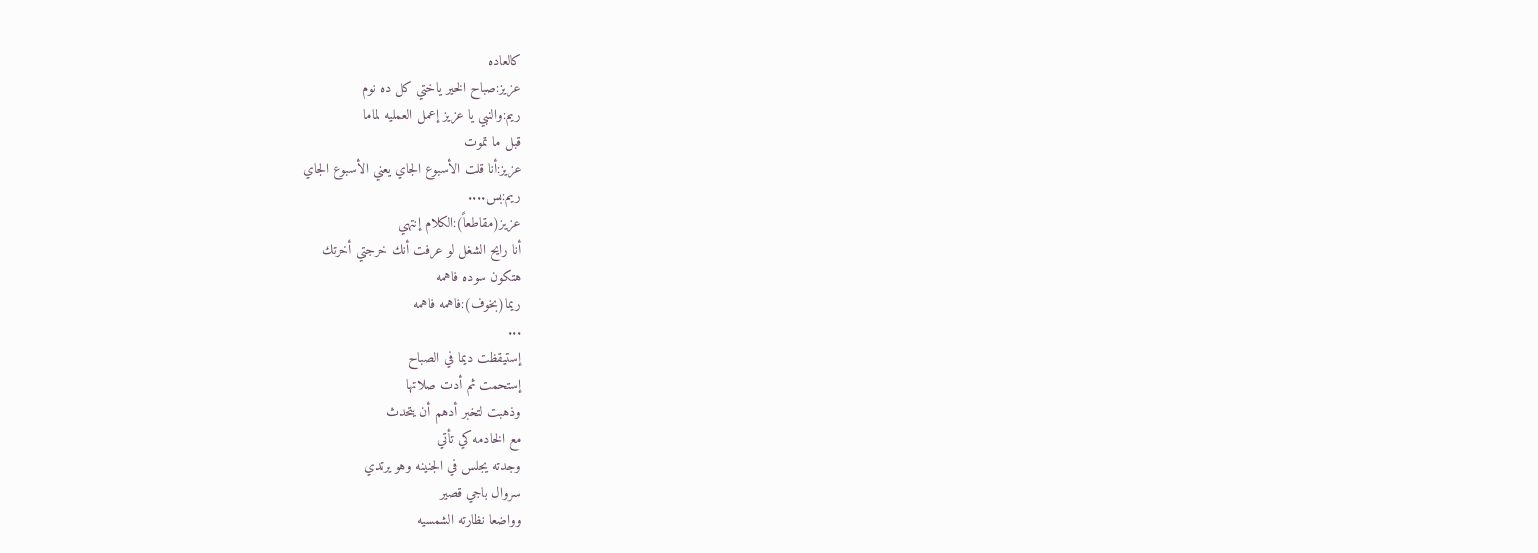كالعاده
عزيز:صباح الخير ياختي كل ده نوم
ريم:والنبي يا عزيز إعمل العمليه لماما
قبل ما تموت
عزيز:أنا قلت الأسبوع الجاي يعني الأسبوع الجاي
ريم:بس....
عزيز(مقاطعاً):الكلام إنتهي
أنا رايح الشغل لو عرفت أنك خرجتي أخرتك
هتكون سوده فاهمه
ريما(بخوف):فاهمه فاهمه
...
إستيقظت ديما في الصباح
إستحمت ثم أدت صلاتها
وذهبت لتخبر أدهم أن يتحدث
مع الخادمه كي تأتي
وجدته يجلس في الجنينه وهو يرتدي
سروال باجي قصير
وواضعا نظارته الشمسيه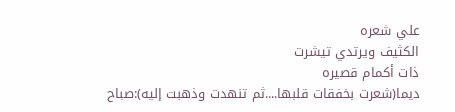علي شعره
الكثيف ويرتدي تيشرت
ذات أكمام قصيره
ديما(شعرت بخفقات قلبها....ثم تنهدت وذهبت إليه):صباح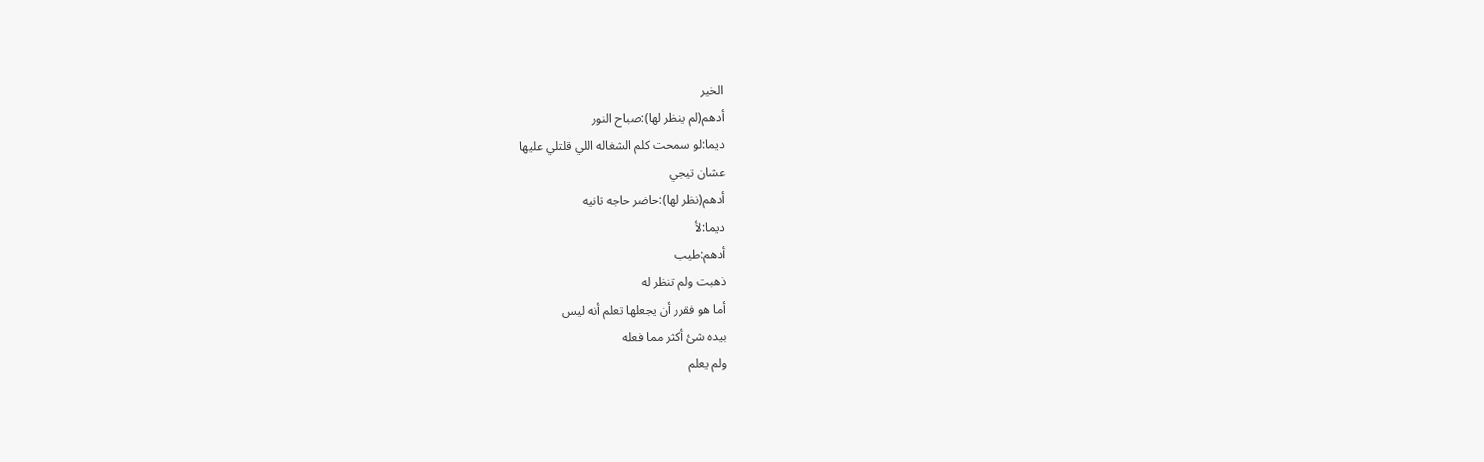الخير
أدهم(لم ينظر لها):صباح النور
ديما:لو سمحت كلم الشغاله اللي قلتلي عليها
عشان تيجي
أدهم(نظر لها):حاضر حاجه تانيه
ديما:لأ
أدهم:طيب
ذهبت ولم تنظر له
أما هو فقرر أن يجعلها تعلم أنه ليس
بيده شئ أكثر مما فعله
ولم يعلم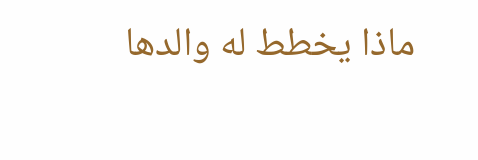ماذا يخطط له والدها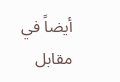أيضاً في
مقابل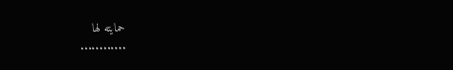حمايته لها
............